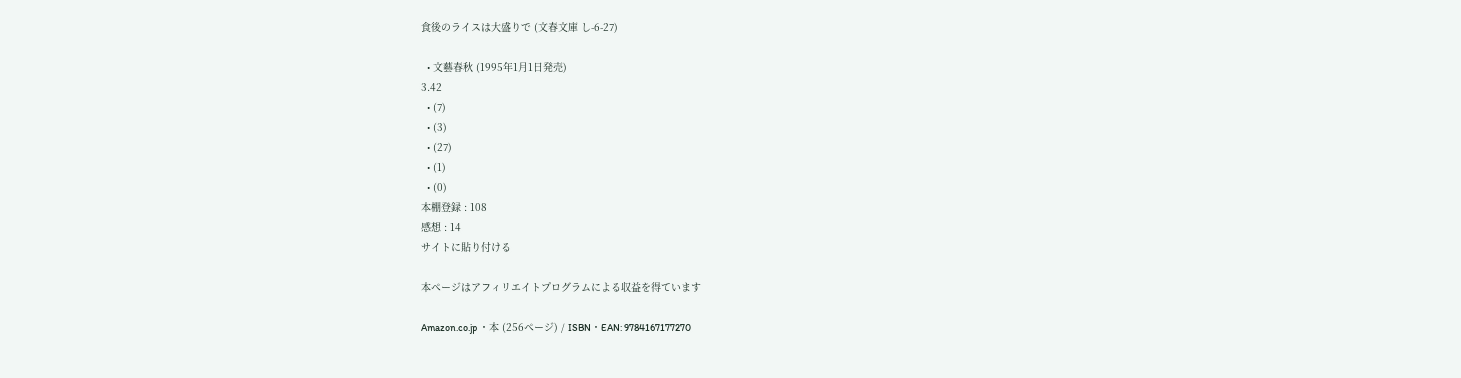食後のライスは大盛りで (文春文庫 し-6-27)

  • 文藝春秋 (1995年1月1日発売)
3.42
  • (7)
  • (3)
  • (27)
  • (1)
  • (0)
本棚登録 : 108
感想 : 14
サイトに貼り付ける

本ページはアフィリエイトプログラムによる収益を得ています

Amazon.co.jp ・本 (256ページ) / ISBN・EAN: 9784167177270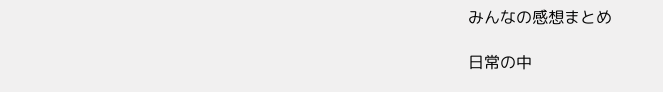みんなの感想まとめ

日常の中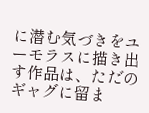に潜む気づきをユーモラスに描き出す作品は、ただのギャグに留ま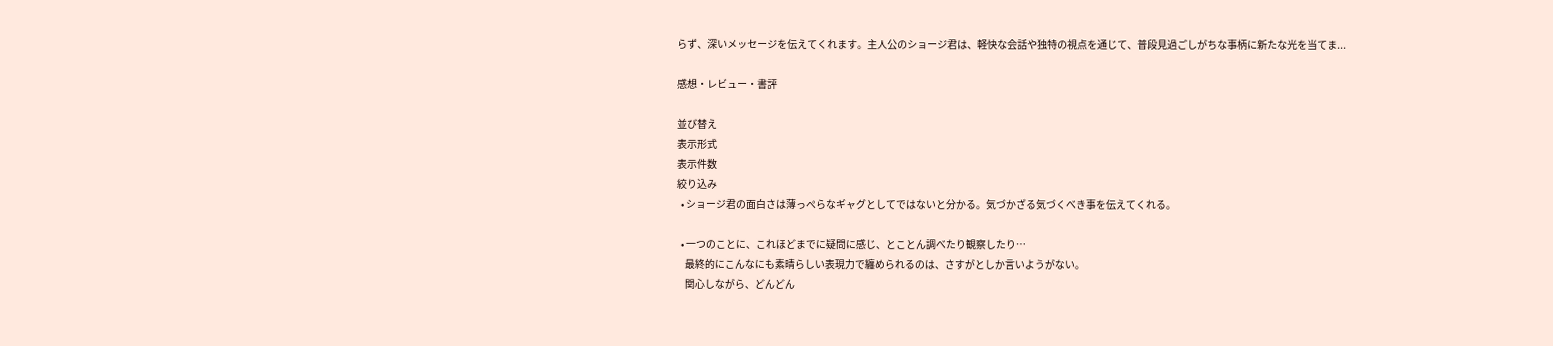らず、深いメッセージを伝えてくれます。主人公のショージ君は、軽快な会話や独特の視点を通じて、普段見過ごしがちな事柄に新たな光を当てま...

感想・レビュー・書評

並び替え
表示形式
表示件数
絞り込み
  • ショージ君の面白さは薄っぺらなギャグとしてではないと分かる。気づかざる気づくべき事を伝えてくれる。

  • 一つのことに、これほどまでに疑問に感じ、とことん調べたり観察したり…
    最終的にこんなにも素晴らしい表現力で纏められるのは、さすがとしか言いようがない。
    関心しながら、どんどん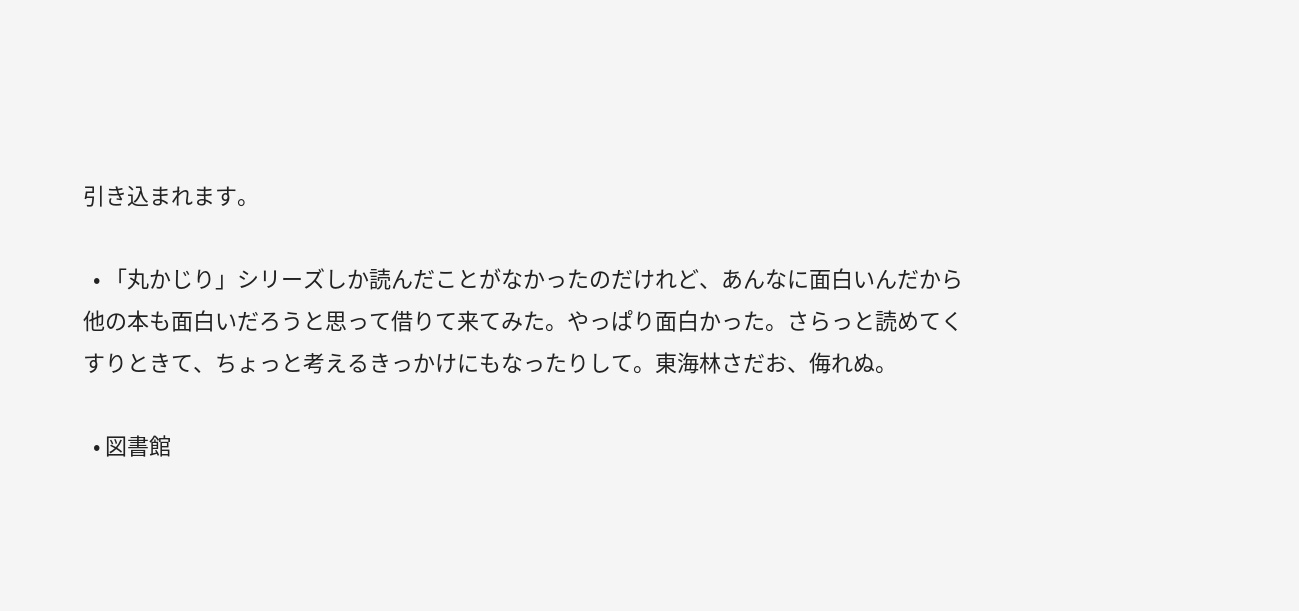引き込まれます。

  • 「丸かじり」シリーズしか読んだことがなかったのだけれど、あんなに面白いんだから他の本も面白いだろうと思って借りて来てみた。やっぱり面白かった。さらっと読めてくすりときて、ちょっと考えるきっかけにもなったりして。東海林さだお、侮れぬ。

  • 図書館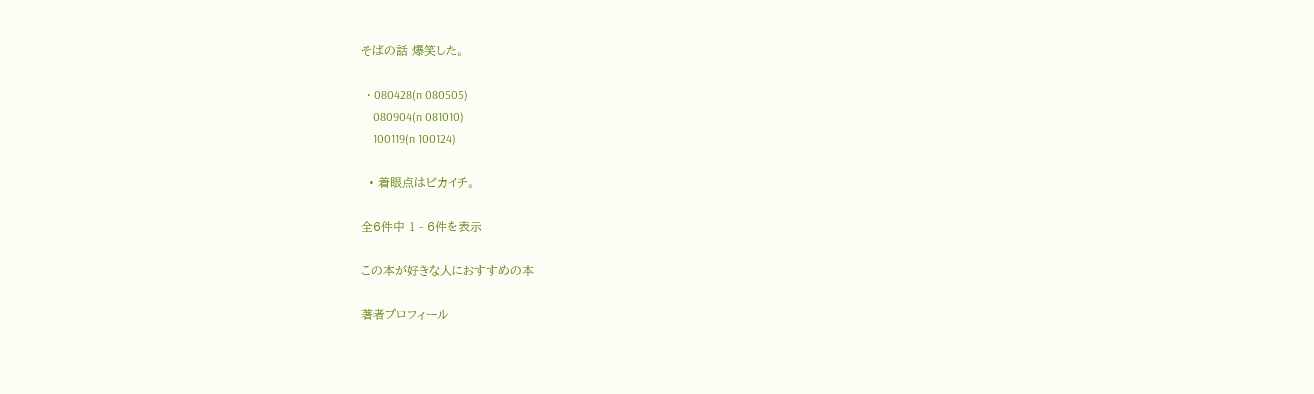そばの話 爆笑した。

  • 080428(n 080505)
    080904(n 081010)
    100119(n 100124)

  • 着眼点はピカイチ。

全6件中 1 - 6件を表示

この本が好きな人におすすめの本

著者プロフィール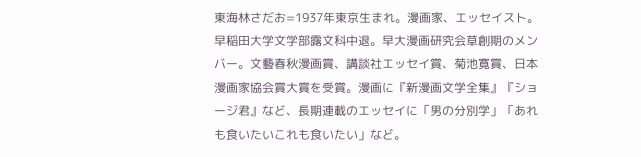東海林さだお=1937年東京生まれ。漫画家、エッセイスト。早稲田大学文学部露文科中退。早大漫画研究会草創期のメンバー。文藝春秋漫画賞、講談社エッセイ賞、菊池寛賞、日本漫画家協会賞大賞を受賞。漫画に『新漫画文学全集』『ショージ君』など、長期連載のエッセイに「男の分別学」「あれも食いたいこれも食いたい」など。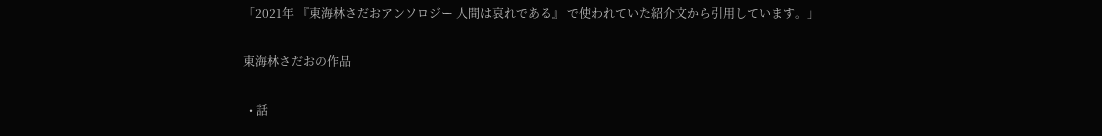「2021年 『東海林さだおアンソロジー 人間は哀れである』 で使われていた紹介文から引用しています。」

東海林さだおの作品

  • 話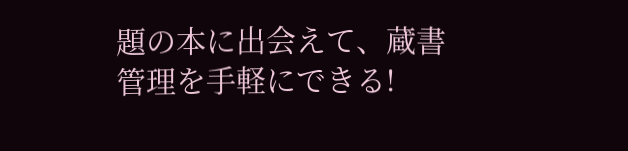題の本に出会えて、蔵書管理を手軽にできる!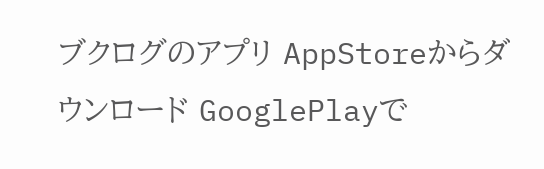ブクログのアプリ AppStoreからダウンロード GooglePlayで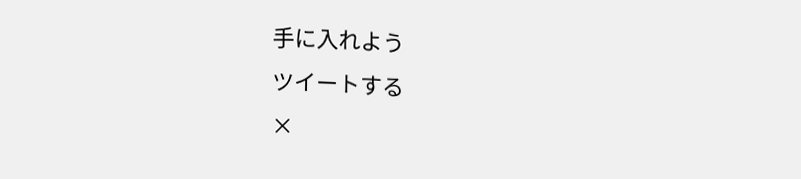手に入れよう
ツイートする
×